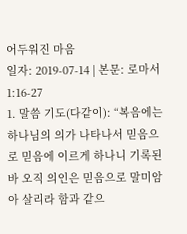어두워진 마음
일자: 2019-07-14 | 본문: 로마서 1:16-27
1. 말씀 기도(다같이): “복음에는 하나님의 의가 나타나서 믿음으로 믿음에 이르게 하나니 기록된 바 오직 의인은 믿음으로 말미암아 살리라 함과 같으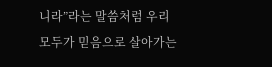니라”라는 말씀처럼 우리 모두가 믿음으로 살아가는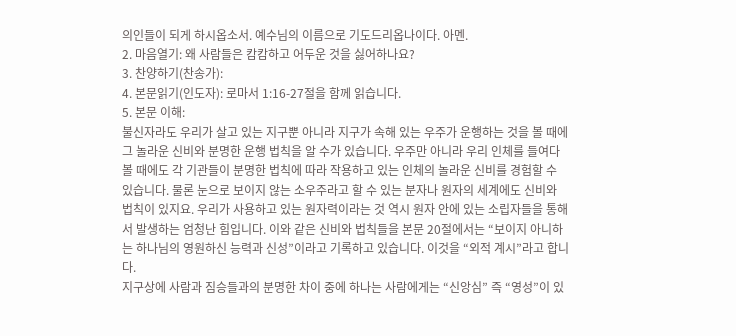의인들이 되게 하시옵소서. 예수님의 이름으로 기도드리옵나이다. 아멘.
2. 마음열기: 왜 사람들은 캄캄하고 어두운 것을 싫어하나요?
3. 찬양하기(찬송가):
4. 본문읽기(인도자): 로마서 1:16-27절을 함께 읽습니다.
5. 본문 이해:
불신자라도 우리가 살고 있는 지구뿐 아니라 지구가 속해 있는 우주가 운행하는 것을 볼 때에 그 놀라운 신비와 분명한 운행 법칙을 알 수가 있습니다. 우주만 아니라 우리 인체를 들여다볼 때에도 각 기관들이 분명한 법칙에 따라 작용하고 있는 인체의 놀라운 신비를 경험할 수 있습니다. 물론 눈으로 보이지 않는 소우주라고 할 수 있는 분자나 원자의 세계에도 신비와 법칙이 있지요. 우리가 사용하고 있는 원자력이라는 것 역시 원자 안에 있는 소립자들을 통해서 발생하는 엄청난 힘입니다. 이와 같은 신비와 법칙들을 본문 20절에서는 “보이지 아니하는 하나님의 영원하신 능력과 신성”이라고 기록하고 있습니다. 이것을 “외적 계시”라고 합니다.
지구상에 사람과 짐승들과의 분명한 차이 중에 하나는 사람에게는 “신앙심” 즉 “영성”이 있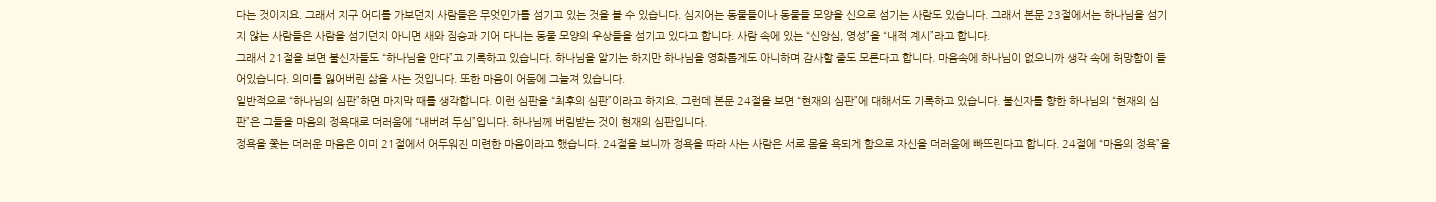다는 것이지요. 그래서 지구 어디를 가보던지 사람들은 무엇인가를 섬기고 있는 것을 볼 수 있습니다. 심지어는 동물들이나 동물들 모양을 신으로 섬기는 사람도 있습니다. 그래서 본문 23절에서는 하나님을 섬기지 않는 사람들은 사람을 섬기던지 아니면 새와 짐승과 기어 다니는 동물 모양의 우상들을 섬기고 있다고 합니다. 사람 속에 있는 “신앙심, 영성”을 “내적 계시”라고 합니다.
그래서 21절을 보면 불신자들도 “하나님을 안다”고 기록하고 있습니다. 하나님을 알기는 하지만 하나님을 영화롭게도 아니하며 감사할 줄도 모른다고 합니다. 마음속에 하나님이 없으니까 생각 속에 허망함이 들어있습니다. 의미를 잃어버린 삶을 사는 것입니다. 또한 마음이 어둠에 그늘져 있습니다.
일반적으로 “하나님의 심판”하면 마지막 때를 생각합니다. 이런 심판을 “최후의 심판”이라고 하지요. 그런데 본문 24절을 보면 “현재의 심판”에 대해서도 기록하고 있습니다. 불신자를 향한 하나님의 “현재의 심판”은 그들을 마음의 정욕대로 더러움에 “내버려 두심”입니다. 하나님께 버림받는 것이 현재의 심판입니다.
정욕을 쫓는 더러운 마음은 이미 21절에서 어두워진 미련한 마음이라고 했습니다. 24절을 보니까 정욕을 따라 사는 사람은 서로 몸을 욕되게 함으로 자신을 더러움에 빠뜨린다고 합니다. 24절에 “마음의 정욕”을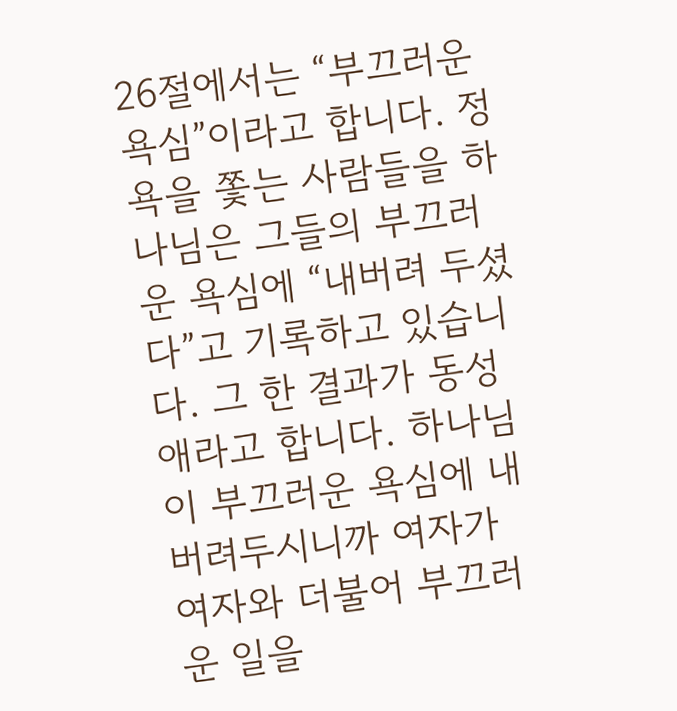26절에서는 “부끄러운 욕심”이라고 합니다. 정욕을 쫓는 사람들을 하나님은 그들의 부끄러운 욕심에 “내버려 두셨다”고 기록하고 있습니다. 그 한 결과가 동성애라고 합니다. 하나님이 부끄러운 욕심에 내버려두시니까 여자가 여자와 더불어 부끄러운 일을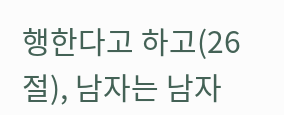행한다고 하고(26절), 남자는 남자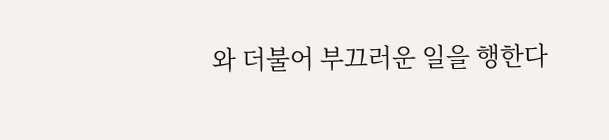와 더불어 부끄러운 일을 행한다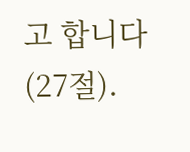고 합니다(27절).